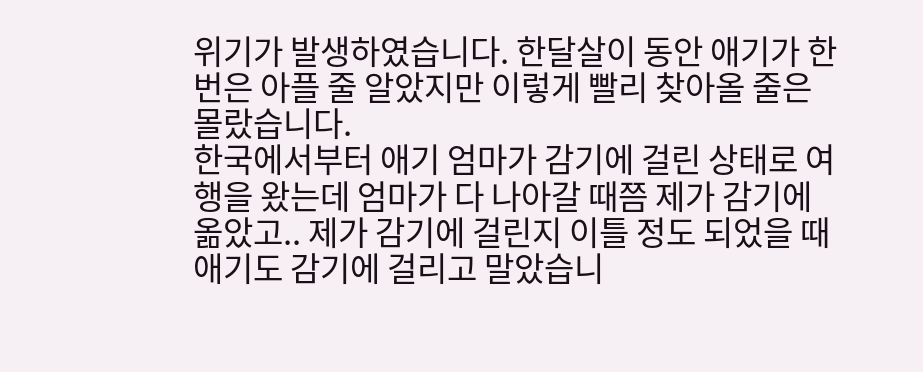위기가 발생하였습니다. 한달살이 동안 애기가 한 번은 아플 줄 알았지만 이렇게 빨리 찾아올 줄은 몰랐습니다.
한국에서부터 애기 엄마가 감기에 걸린 상태로 여행을 왔는데 엄마가 다 나아갈 때쯤 제가 감기에 옮았고.. 제가 감기에 걸린지 이틀 정도 되었을 때 애기도 감기에 걸리고 말았습니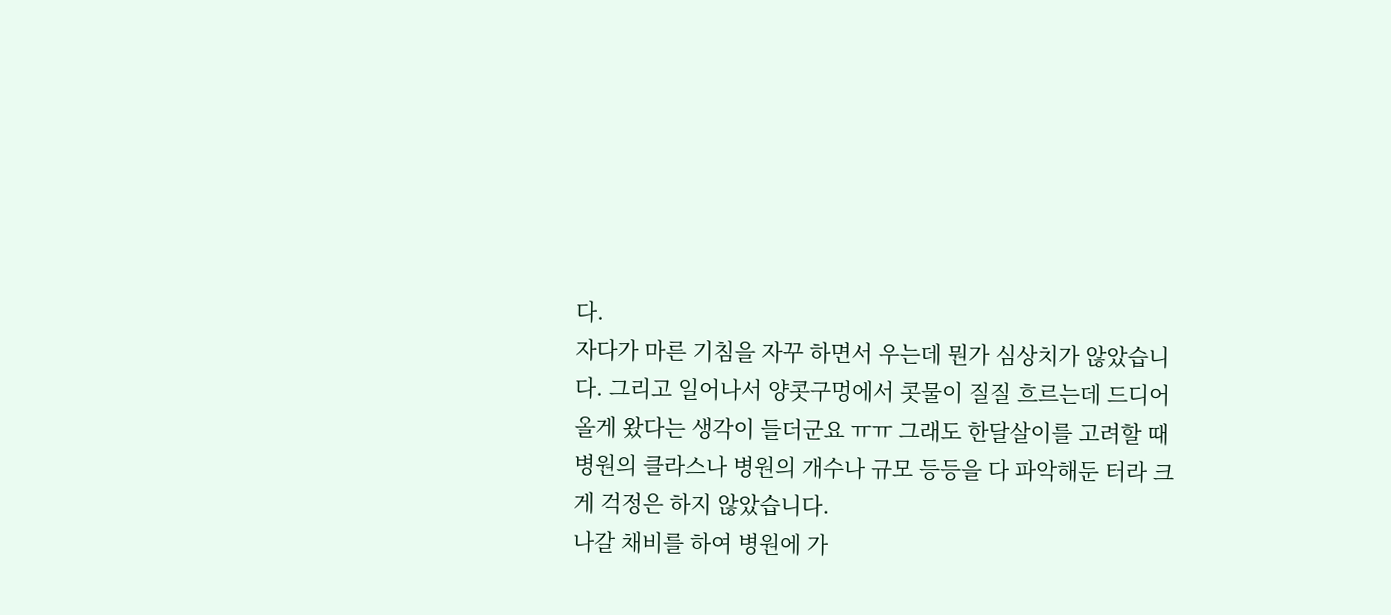다.
자다가 마른 기침을 자꾸 하면서 우는데 뭔가 심상치가 않았습니다. 그리고 일어나서 양콧구멍에서 콧물이 질질 흐르는데 드디어 올게 왔다는 생각이 들더군요 ㅠㅠ 그래도 한달살이를 고려할 때 병원의 클라스나 병원의 개수나 규모 등등을 다 파악해둔 터라 크게 걱정은 하지 않았습니다.
나갈 채비를 하여 병원에 가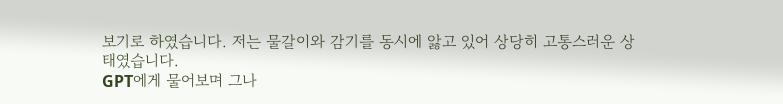보기로 하였습니다. 저는 물갈이와 감기를 동시에 앓고 있어 상당히 고통스러운 상태였습니다.
GPT에게 물어보며 그나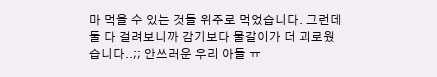마 먹을 수 있는 것들 위주로 먹었습니다. 그런데 둘 다 걸려보니까 감기보다 물갈이가 더 괴로웠습니다..;; 안쓰러운 우리 아들 ㅠ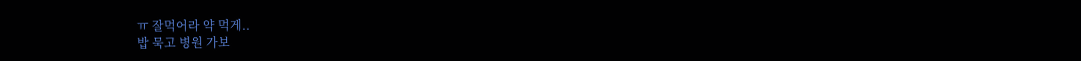ㅠ 잘먹어라 약 먹게..
밥 묵고 병원 가보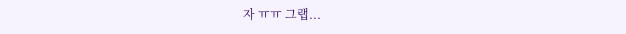자 ㅠㅠ 그랩...